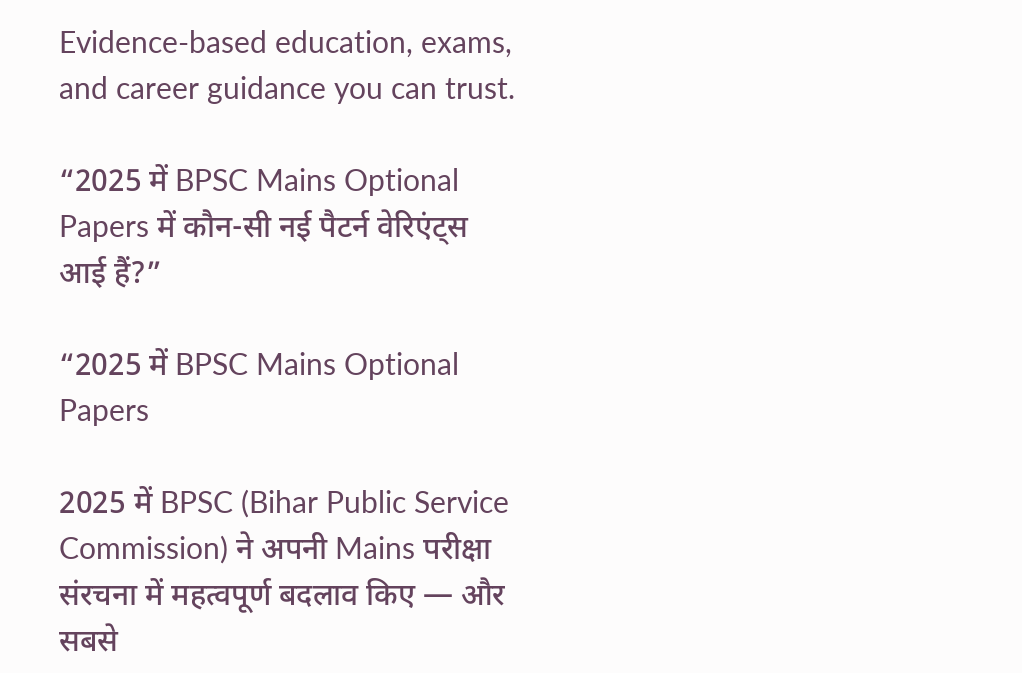Evidence-based education, exams, and career guidance you can trust.

“2025 में BPSC Mains Optional Papers में कौन-सी नई पैटर्न वेरिएंट्स आई हैं?”

“2025 में BPSC Mains Optional Papers

2025 में BPSC (Bihar Public Service Commission) ने अपनी Mains परीक्षा संरचना में महत्वपूर्ण बदलाव किए — और सबसे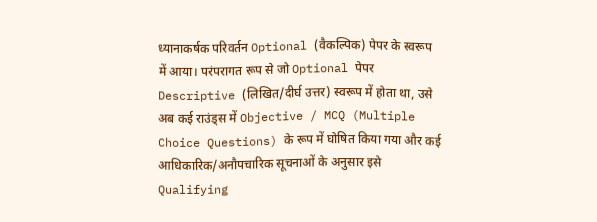ध्यानाकर्षक परिवर्तन Optional (वैकल्पिक) पेपर के स्वरूप में आया। परंपरागत रूप से जो Optional पेपर Descriptive (लिखित/दीर्घ उत्तर) स्वरूप में होता था, उसे अब कई राउंड्स में Objective / MCQ (Multiple Choice Questions) के रूप में घोषित किया गया और कई आधिकारिक/अनौपचारिक सूचनाओं के अनुसार इसे Qualifying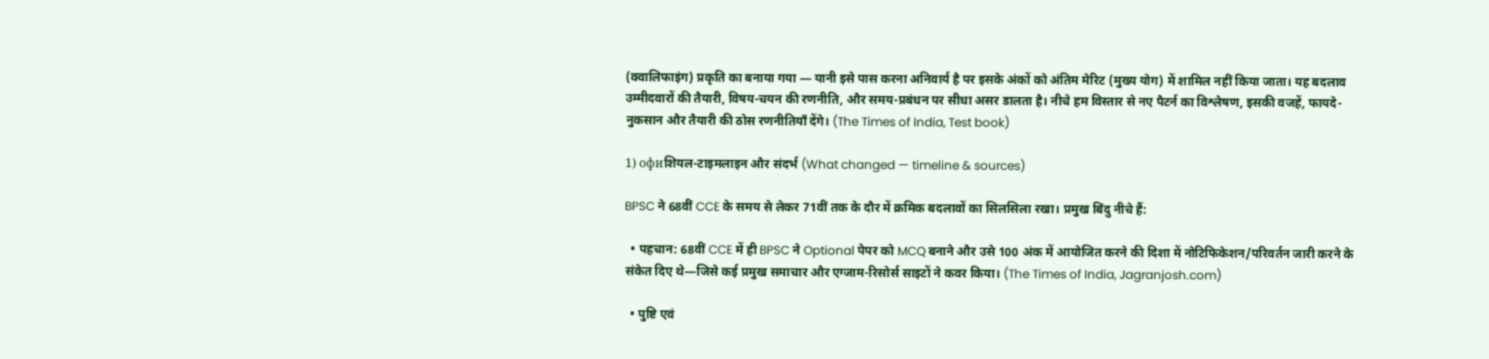(क्वालिफाइंग) प्रकृति का बनाया गया — यानी इसे पास करना अनिवार्य है पर इसके अंकों को अंतिम मेरिट (मुख्य योग) में शामिल नहीं किया जाता। यह बदलाव उम्मीदवारों की तैयारी, विषय-चयन की रणनीति, और समय-प्रबंधन पर सीधा असर डालता है। नीचे हम विस्तार से नए पैटर्न का विश्लेषण, इसकी वजहें, फायदे-नुकसान और तैयारी की ठोस रणनीतियाँ देंगे। (The Times of India, Test book)

1) офиशियल-टाइमलाइन और संदर्भ (What changed — timeline & sources)

BPSC ने 68वीं CCE के समय से लेकर 71वीं तक के दौर में क्रमिक बदलावों का सिलसिला रखा। प्रमुख बिंदु नीचे हैं:

  • पहचान: 68वीं CCE में ही BPSC ने Optional पेपर को MCQ बनाने और उसे 100 अंक में आयोजित करने की दिशा में नोटिफिकेशन/परिवर्तन जारी करने के संकेत दिए थे—जिसे कई प्रमुख समाचार और एग्जाम-रिसोर्स साइटों ने कवर किया। (The Times of India, Jagranjosh.com)

  • पुष्टि एवं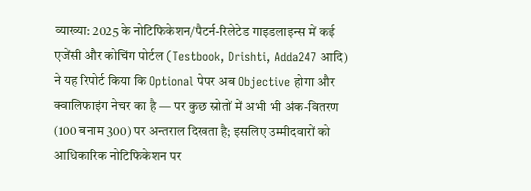व्याख्या: 2025 के नोटिफिकेशन/पैटर्न-रिलेटेड गाइडलाइन्स में कई एजेंसी और कोचिंग पोर्टल (Testbook, Drishti, Adda247 आदि) ने यह रिपोर्ट किया कि Optional पेपर अब Objective होगा और क्वालिफाइंग नेचर का है — पर कुछ स्रोतों में अभी भी अंक-वितरण (100 बनाम 300) पर अन्तराल दिखता है; इसलिए उम्मीदवारों को आधिकारिक नोटिफिकेशन पर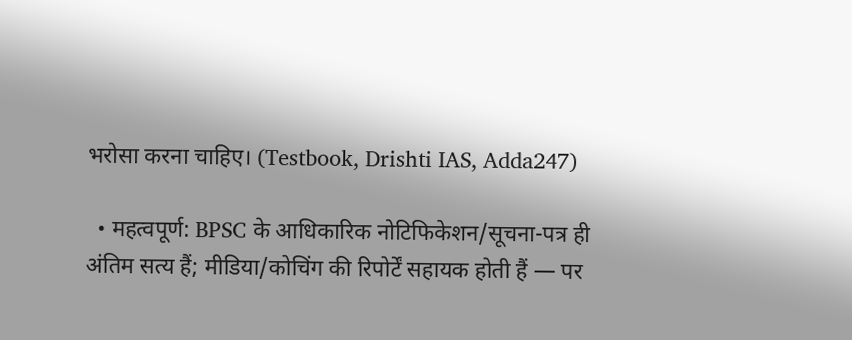भरोसा करना चाहिए। (Testbook, Drishti IAS, Adda247)

  • महत्वपूर्ण: BPSC के आधिकारिक नोटिफिकेशन/सूचना-पत्र ही अंतिम सत्य हैं; मीडिया/कोचिंग की रिपोर्टें सहायक होती हैं — पर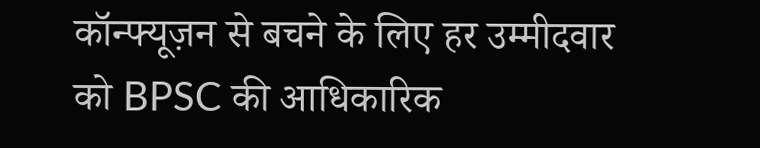कॉन्फ्यूज़न से बचने के लिए हर उम्मीदवार को BPSC की आधिकारिक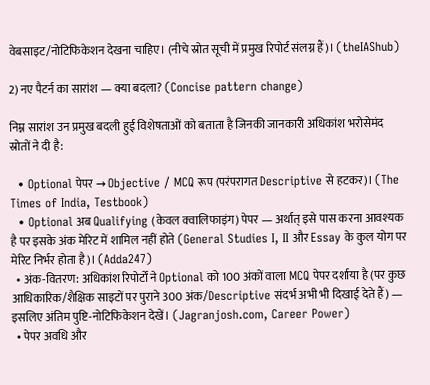वेबसाइट/नोटिफिकेशन देखना चाहिए। (नीचे स्रोत सूची में प्रमुख रिपोर्ट संलग्न हैं)। (theIAShub)

2) नए पैटर्न का सारांश — क्या बदला? (Concise pattern change)

निम्न सारांश उन प्रमुख बदली हुई विशेषताओं को बताता है जिनकी जानकारी अधिकांश भरोसेमंद स्रोतों ने दी है:

  • Optional पेपर → Objective / MCQ रूप (परंपरागत Descriptive से हटकर)। (The Times of India, Testbook)
  • Optional अब Qualifying (केवल क्वालिफाइंग) पेपर — अर्थात् इसे पास करना आवश्यक है पर इसके अंक मेरिट में शामिल नहीं होते (General Studies I, II और Essay के कुल योग पर मेरिट निर्भर होता है)। (Adda247)
  • अंक-वितरण: अधिकांश रिपोर्टों ने Optional को 100 अंकों वाला MCQ पेपर दर्शाया है (पर कुछ आधिकारिक/शैक्षिक साइटों पर पुराने 300 अंक/Descriptive संदर्भ अभी भी दिखाई देते हैं) — इसलिए अंतिम पुष्टि-नोटिफिकेशन देखें। (Jagranjosh.com, Career Power)
  • पेपर अवधि और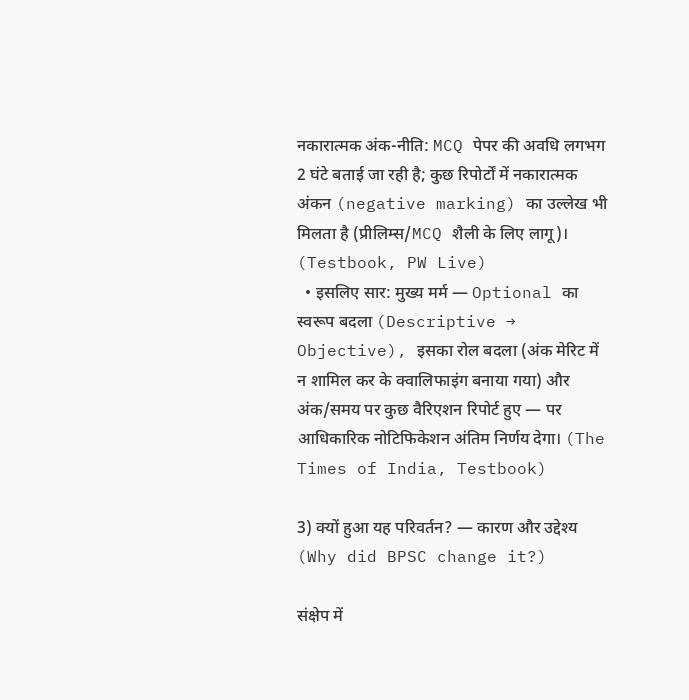नकारात्मक अंक-नीति: MCQ पेपर की अवधि लगभग 2 घंटे बताई जा रही है; कुछ रिपोर्टों में नकारात्मक अंकन (negative marking) का उल्लेख भी मिलता है (प्रीलिम्स/MCQ शैली के लिए लागू)। (Testbook, PW Live)
  • इसलिए सार: मुख्य मर्म — Optional का स्वरूप बदला (Descriptive → Objective), इसका रोल बदला (अंक मेरिट में न शामिल कर के क्वालिफाइंग बनाया गया) और अंक/समय पर कुछ वैरिएशन रिपोर्ट हुए — पर आधिकारिक नोटिफिकेशन अंतिम निर्णय देगा। (The Times of India, Testbook)

3) क्यों हुआ यह परिवर्तन? — कारण और उद्देश्य (Why did BPSC change it?)

संक्षेप में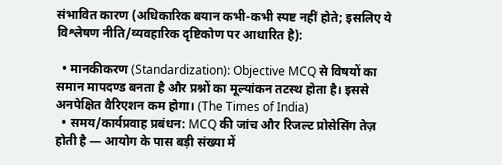संभावित कारण (अधिकारिक बयान कभी-कभी स्पष्ट नहीं होते; इसलिए ये विश्लेषण नीति/व्यवहारिक दृष्टिकोण पर आधारित है):

  • मानकीकरण (Standardization): Objective MCQ से विषयों का समान मापदण्ड बनता है और प्रश्नों का मूल्यांकन तटस्थ होता है। इससे अनपेक्षित वैरिएशन कम होगा। (The Times of India)
  • समय/कार्यप्रवाह प्रबंधन: MCQ की जांच और रिजल्ट प्रोसेसिंग तेज़ होती है — आयोग के पास बड़ी संख्या में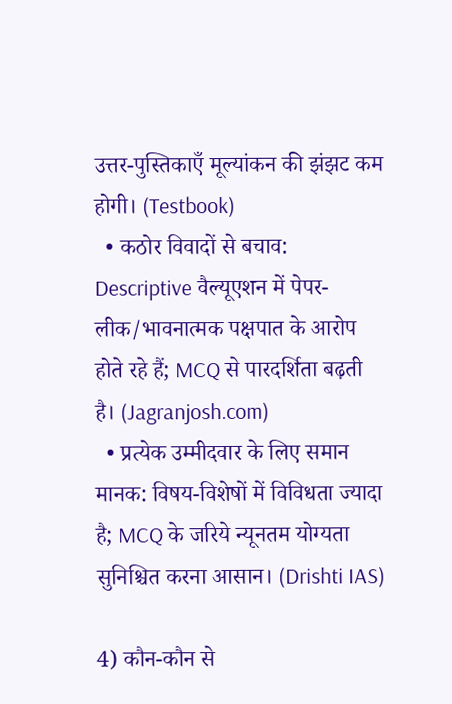उत्तर-पुस्तिकाएँ मूल्यांकन की झंझट कम होगी। (Testbook)
  • कठोर विवादों से बचाव: Descriptive वैल्यूएशन में पेपर-लीक/भावनात्मक पक्षपात के आरोप होते रहे हैं; MCQ से पारदर्शिता बढ़ती है। (Jagranjosh.com)
  • प्रत्येक उम्मीदवार के लिए समान मानक: विषय-विशेषों में विविधता ज्यादा है; MCQ के जरिये न्यूनतम योग्यता सुनिश्चित करना आसान। (Drishti IAS)

4) कौन-कौन से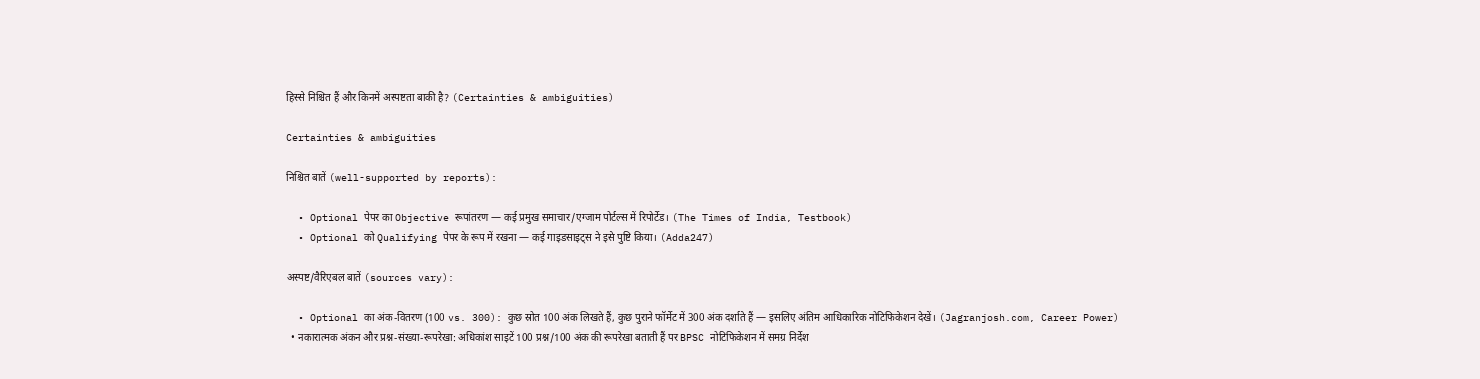हिस्से निश्चित हैं और किनमें अस्पष्टता बाकी है? (Certainties & ambiguities)

Certainties & ambiguities

निश्चित बातें (well-supported by reports):

  • Optional पेपर का Objective रूपांतरण — कई प्रमुख समाचार/एग्जाम पोर्टल्स में रिपोर्टेड। (The Times of India, Testbook)
  • Optional को Qualifying पेपर के रूप में रखना — कई गाइडसाइट्स ने इसे पुष्टि किया। (Adda247)

अस्पष्ट/वैरिएबल बातें (sources vary):

  • Optional का अंक-वितरण (100 vs. 300): कुछ स्रोत 100 अंक लिखते हैं, कुछ पुराने फॉर्मेट में 300 अंक दर्शाते हैं — इसलिए अंतिम आधिकारिक नोटिफिकेशन देखें। (Jagranjosh.com, Career Power)
  • नकारात्मक अंकन और प्रश्न-संख्या-रूपरेखा: अधिकांश साइटें 100 प्रश्न/100 अंक की रूपरेखा बताती हैं पर BPSC नोटिफिकेशन में समग्र निर्देश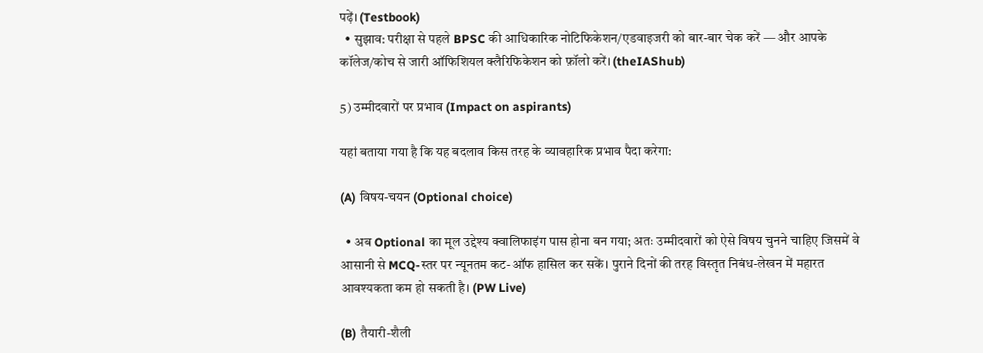पढ़ें। (Testbook)
  • सुझाव: परीक्षा से पहले BPSC की आधिकारिक नोटिफिकेशन/एडवाइजरी को बार-बार चेक करें — और आपके कॉलेज/कोच से जारी ऑफिशियल क्लैरिफिकेशन को फ़ॉलो करें। (theIAShub)

5) उम्मीदवारों पर प्रभाव (Impact on aspirants)

यहां बताया गया है कि यह बदलाव किस तरह के व्यावहारिक प्रभाव पैदा करेगा:

(A) विषय-चयन (Optional choice)

  • अब Optional का मूल उद्देश्य क्वालिफाइंग पास होना बन गया; अतः उम्मीदवारों को ऐसे विषय चुनने चाहिए जिसमें वे आसानी से MCQ-स्तर पर न्यूनतम कट-ऑफ हासिल कर सकें। पुराने दिनों की तरह विस्‍तृत निबंध-लेखन में महारत आवश्यकता कम हो सकती है। (PW Live)

(B) तैयारी-शैली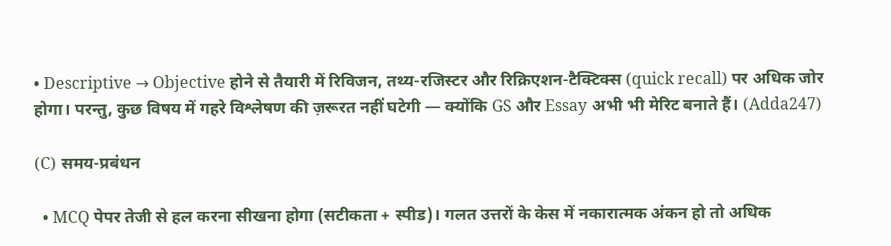• Descriptive → Objective होने से तैयारी में रिविजन, तथ्य-रजिस्टर और रिक्रिएशन-टैक्टिक्स (quick recall) पर अधिक जोर होगा। परन्तु, कुछ विषय में गहरे विश्लेषण की ज़रूरत नहीं घटेगी — क्योंकि GS और Essay अभी भी मेरिट बनाते हैं। (Adda247)

(C) समय-प्रबंधन

  • MCQ पेपर तेजी से हल करना सीखना होगा (सटीकता + स्पीड)। गलत उत्तरों के केस में नकारात्मक अंकन हो तो अधिक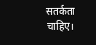सतर्कता चाहिए।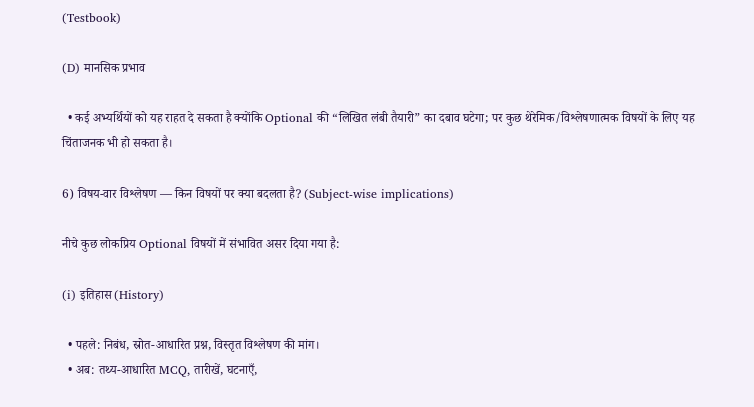(Testbook)

(D) मानसिक प्रभाव

  • कई अभ्यर्थियों को यह राहत दे सकता है क्योंकि Optional की “लिखित लंबी तैयारी” का दबाव घटेगा; पर कुछ थेरेमिक/विश्लेषणात्मक विषयों के लिए यह चिंताजनक भी हो सकता है।

6) विषय-वार विश्लेषण — किन विषयों पर क्या बदलता है? (Subject-wise implications)

नीचे कुछ लोकप्रिय Optional विषयों में संभावित असर दिया गया है:

(i) इतिहास (History)

  • पहले: निबंध, स्रोत-आधारित प्रश्न, विस्तृत विश्लेषण की मांग।
  • अब: तथ्य-आधारित MCQ, तारीखें, घटनाएँ,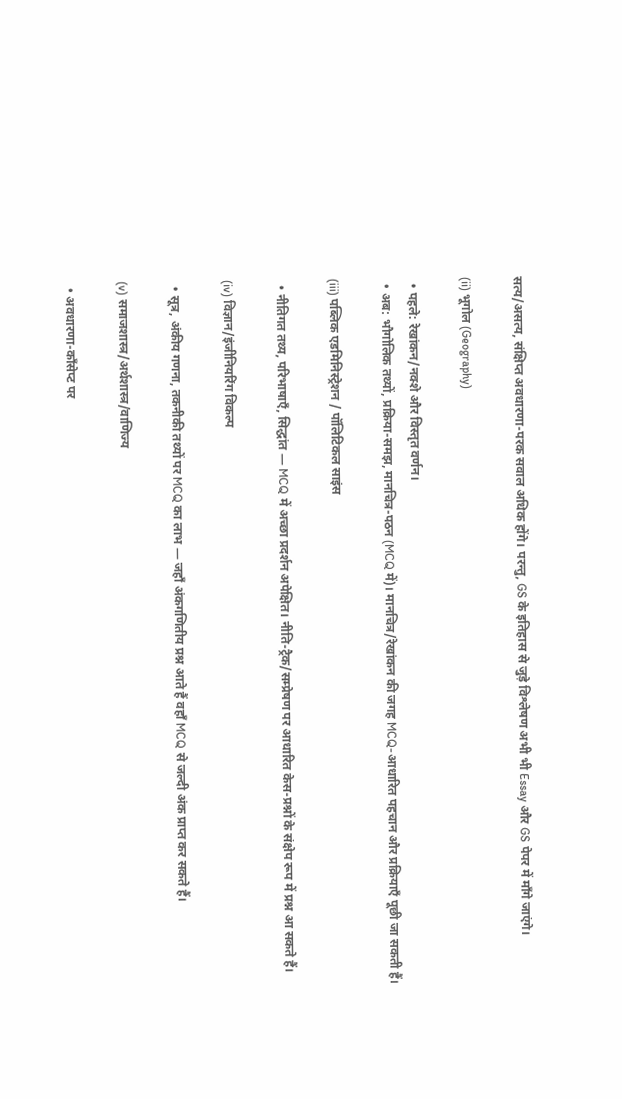सत्य/असत्य, संक्षिप्त अवधारणा-परक सवाल अधिक होंगे। परन्तु, GS के इतिहास से जुड़े विश्लेषण अभी भी Essay और GS पेपर में माँगे जाएंगे।

(ii) भूगोल (Geography)

  • पहले: रेखांकन/नक्शे और विस्तृत वर्णन।
  • अब: भौगोलिक तथ्यों, प्रक्रिया-समझ, मानचित्र-पठन (MCQ में)। मानचित्र/रेखांकन की जगह MCQ-आधारित पहचान और प्रक्रियाएँ पूछी जा सकती हैं।

(iii) पब्लिक एडमिनिस्ट्रेशन / पॉलिटिकल साइंस

  • नीतिगत तथ्य, परिभाषाएँ, सिद्धांत — MCQ में अच्छा प्रदर्शन अपेक्षित। नीति-ट्रैक/सम्प्रेषण पर आधारित केस-प्रश्नों के संक्षेप रूप में प्रश्न आ सकते हैं।

(iv) विज्ञान/इंजीनियरिंग विकल्प

  • सूत्र, अंकीय गणना, तकनीकी तथ्यों पर MCQ का लाभ — जहाँ अंकगणितीय प्रश्न आते हैं वहाँ MCQ से जल्‍दी अंक प्राप्त कर सकते हैं।

(v) समाजशास्त्र/अर्थशास्त्र/वाणिज्य

  • अवधारणा-काँसेप्ट पर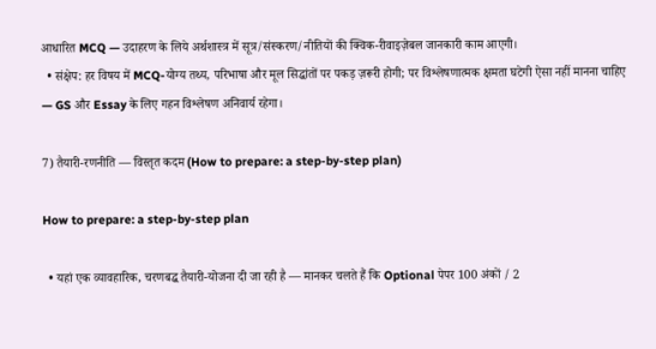आधारित MCQ — उदाहरण के लिये अर्थशास्त्र में सूत्र/संस्करण/नीतियों की क्विक-रीवाइज़ेबल जानकारी काम आएगी।
  • संक्षेप: हर विषय में MCQ-योग्य तथ्य, परिभाषा और मूल सिद्धांतों पर पकड़ ज़रूरी होगी; पर विश्लेषणात्मक क्षमता घटेगी ऐसा नहीं मानना चाहिए — GS और Essay के लिए गहन विश्लेषण अनिवार्य रहेगा।

7) तैयारी-रणनीति — विस्तृत कदम (How to prepare: a step-by-step plan)

How to prepare: a step-by-step plan

  • यहां एक व्यावहारिक, चरणबद्ध तैयारी-योजना दी जा रही है — मानकर चलते हैं कि Optional पेपर 100 अंकों / 2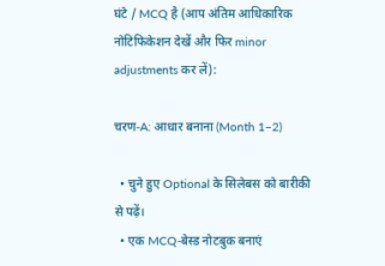घंटे / MCQ है (आप अंतिम आधिकारिक नोटिफिकेशन देखें और फिर minor adjustments कर लें):

चरण-A: आधार बनाना (Month 1–2)

  • चुने हुए Optional के सिलेबस को बारीकी से पढ़ें।
  • एक MCQ-बेस्ड नोटबुक बनाएं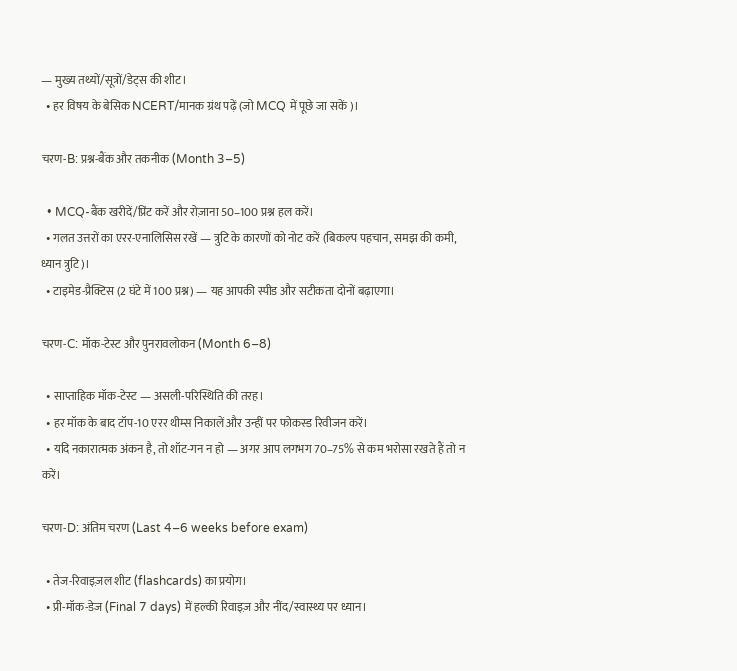— मुख्य तथ्यों/सूत्रों/डेट्स की शीट।
  • हर विषय के बेसिक NCERT/मानक ग्रंथ पढ़ें (जो MCQ में पूछे जा सकें)।

चरण-B: प्रश्न-बैंक और तकनीक (Month 3–5)

  • MCQ-बैंक खरीदें/प्रिंट करें और रोज़ाना 50–100 प्रश्न हल करें।
  • गलत उत्तरों का एरर-एनालिसिस रखें — त्रुटि के कारणों को नोट करें (बिकल्प पहचान, समझ की कमी, ध्यान त्रुटि)।
  • टाइमेड-प्रैक्टिस (2 घंटे में 100 प्रश्न) — यह आपकी स्पीड और सटीकता दोनों बढ़ाएगा।

चरण-C: मॉक-टेस्ट और पुनरावलोकन (Month 6–8)

  • साप्ताहिक मॉक-टेस्ट — असली-परिस्थिति की तरह।
  • हर मॉक के बाद टॉप-10 एरर थीम्स निकालें और उन्हीं पर फोकस्ड रिवीजन करें।
  • यदि नकारात्मक अंकन है, तो शॉट-गन न हो — अगर आप लगभग 70–75% से कम भरोसा रखते हैं तो न करें।

चरण-D: अंतिम चरण (Last 4–6 weeks before exam)

  • तेज-रिवाइज़ल शीट (flashcards) का प्रयोग।
  • प्री-मॉक-डेज (Final 7 days) में हल्की रिवाइज़ और नींद/स्वास्थ्य पर ध्यान।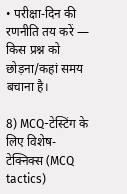• परीक्षा-दिन की रणनीति तय करें — किस प्रश्न को छोड़ना/कहां समय बचाना है।

8) MCQ-टेस्टिंग के लिए विशेष-टेक्निक्स (MCQ tactics)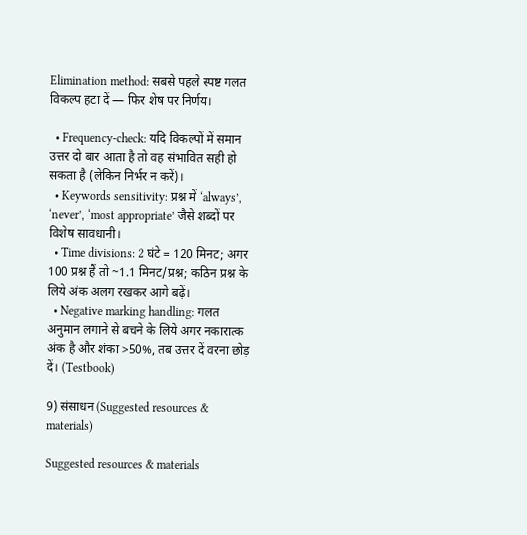Elimination method: सबसे पहले स्पष्ट गलत विकल्प हटा दें — फिर शेष पर निर्णय।

  • Frequency-check: यदि विकल्पों में समान उत्तर दो बार आता है तो वह संभावित सही हो सकता है (लेकिन निर्भर न करें)।
  • Keywords sensitivity: प्रश्न में ‘always’, ‘never’, ‘most appropriate’ जैसे शब्दों पर विशेष सावधानी।
  • Time divisions: 2 घंटे = 120 मिनट; अगर 100 प्रश्न हैं तो ~1.1 मिनट/प्रश्न; कठिन प्रश्न के लिये अंक अलग रखकर आगे बढ़ें।
  • Negative marking handling: गलत अनुमान लगाने से बचने के लिये अगर नकारात्क अंक है और शंका >50%, तब उत्तर दें वरना छोड़ दें। (Testbook)

9) संसाधन (Suggested resources & materials)

Suggested resources & materials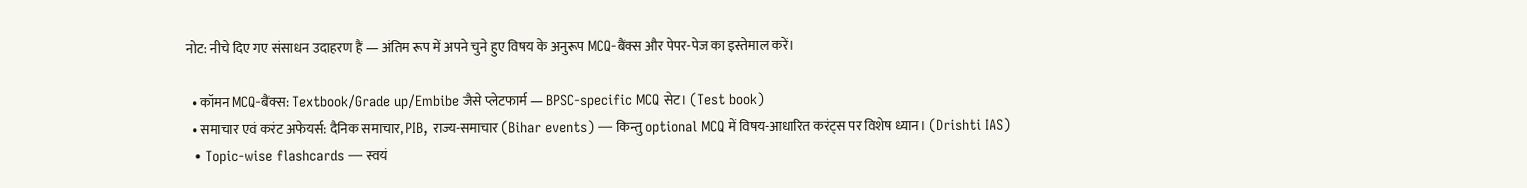नोट: नीचे दिए गए संसाधन उदाहरण हैं — अंतिम रूप में अपने चुने हुए विषय के अनुरूप MCQ-बैंक्स और पेपर-पेज का इस्तेमाल करें।

  • कॉमन MCQ-बैंक्स: Textbook/Grade up/Embibe जैसे प्लेटफार्म — BPSC-specific MCQ सेट। (Test book)
  • समाचार एवं करंट अफेयर्स: दैनिक समाचार, PIB, राज्य-समाचार (Bihar events) — किन्तु optional MCQ में विषय-आधारित करंट्स पर विशेष ध्यान। (Drishti IAS)
  • Topic-wise flashcards — स्वयं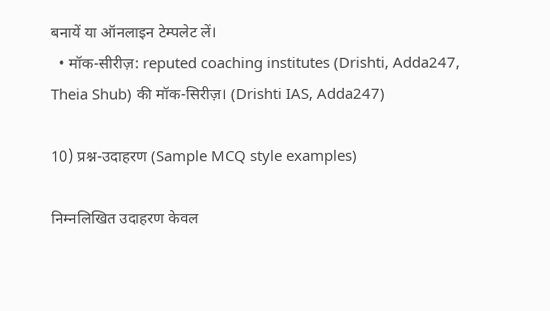बनायें या ऑनलाइन टेम्पलेट लें।
  • मॉक-सीरीज़: reputed coaching institutes (Drishti, Adda247, Theia Shub) की मॉक-सिरीज़। (Drishti IAS, Adda247)

10) प्रश्न-उदाहरण (Sample MCQ style examples)

निम्नलिखित उदाहरण केवल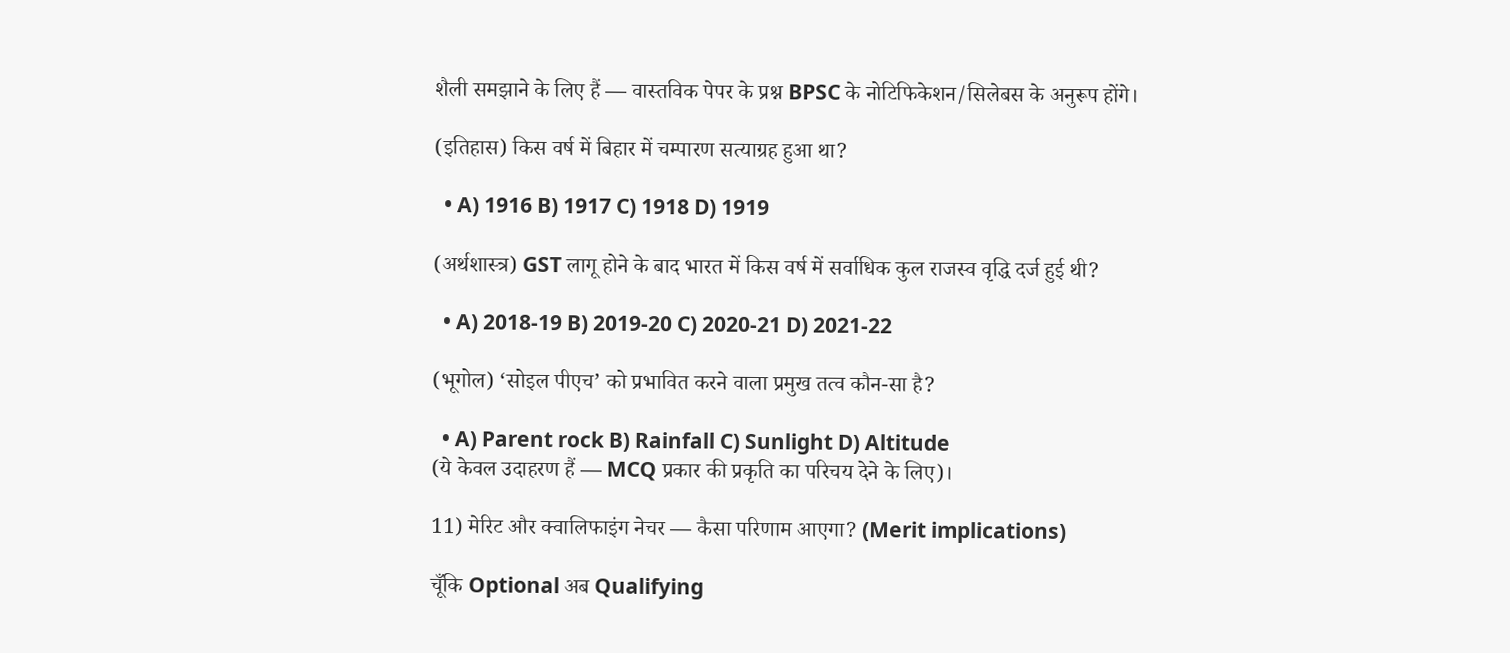शैली समझाने के लिए हैं — वास्तविक पेपर के प्रश्न BPSC के नोटिफिकेशन/सिलेबस के अनुरूप होंगे।

(इतिहास) किस वर्ष में बिहार में चम्पारण सत्याग्रह हुआ था?

  • A) 1916 B) 1917 C) 1918 D) 1919

(अर्थशास्त्र) GST लागू होने के बाद भारत में किस वर्ष में सर्वाधिक कुल राजस्व वृद्धि दर्ज हुई थी?

  • A) 2018-19 B) 2019-20 C) 2020-21 D) 2021-22

(भूगोल) ‘सोइल पीएच’ को प्रभावित करने वाला प्रमुख तत्व कौन-सा है?

  • A) Parent rock B) Rainfall C) Sunlight D) Altitude
(ये केवल उदाहरण हैं — MCQ प्रकार की प्रकृति का परिचय देने के लिए)।

11) मेरिट और क्वालिफाइंग नेचर — कैसा परिणाम आएगा? (Merit implications)

चूँकि Optional अब Qualifying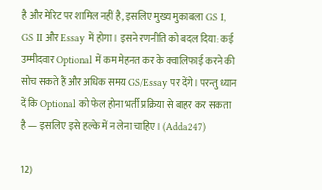है और मेरिट पर शामिल नहीं है, इसलिए मुख्य मुकाबला GS I, GS II और Essay में होगा। इसने रणनीति को बदल दिया: कई उम्मीदवार Optional में कम मेहनत कर के क्वालिफाई करने की सोच सकते हैं और अधिक समय GS/Essay पर देंगे। परन्तु ध्यान दें कि Optional को फेल होना भर्ती प्रक्रिया से बाहर कर सकता है — इसलिए इसे हल्के में न लेना चाहिए। (Adda247)

12)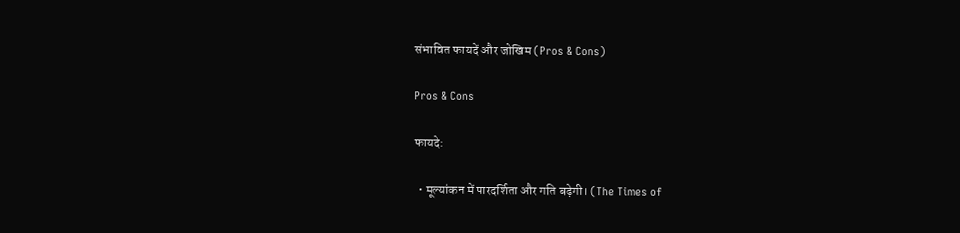संभावित फायदें और जोखिम (Pros & Cons)

Pros & Cons

फायदे:

  • मूल्यांकन में पारदर्शिता और गति बढ़ेगी। (The Times of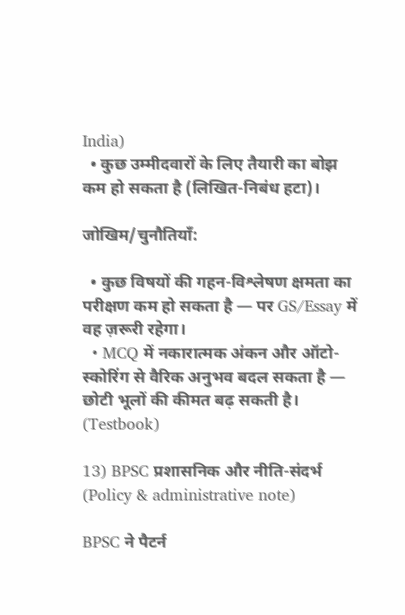India)
  • कुछ उम्मीदवारों के लिए तैयारी का बोझ कम हो सकता है (लिखित-निबंध हटा)।

जोखिम/चुनौतियाँ:

  • कुछ विषयों की गहन-विश्लेषण क्षमता का परीक्षण कम हो सकता है — पर GS/Essay में वह ज़रूरी रहेगा।
  • MCQ में नकारात्मक अंकन और ऑटो-स्कोरिंग से वैरिक अनुभव बदल सकता है — छोटी भूलों की कीमत बढ़ सकती है। (Testbook)

13) BPSC प्रशासनिक और नीति-संदर्भ (Policy & administrative note)

BPSC ने पैटर्न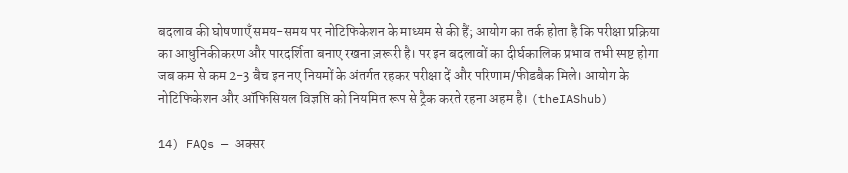बदलाव की घोषणाएँ समय-समय पर नोटिफिकेशन के माध्यम से की हैं; आयोग का तर्क होता है कि परीक्षा प्रक्रिया का आधुनिकीकरण और पारदर्शिता बनाए रखना ज़रूरी है। पर इन बदलावों का दीर्घकालिक प्रभाव तभी स्पष्ट होगा जब कम से कम 2-3 बैच इन नए नियमों के अंतर्गत रहकर परीक्षा दें और परिणाम/फीडबैक मिले। आयोग के नोटिफिकेशन और ऑफिसियल विज्ञप्ति को नियमित रूप से ट्रैक करते रहना अहम है। (theIAShub)

14) FAQs — अक्सर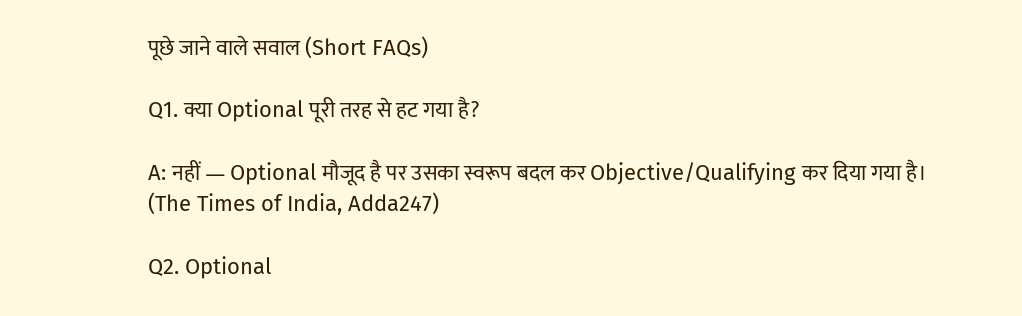पूछे जाने वाले सवाल (Short FAQs)

Q1. क्या Optional पूरी तरह से हट गया है?

A: नहीं — Optional मौजूद है पर उसका स्वरूप बदल कर Objective/Qualifying कर दिया गया है। (The Times of India, Adda247)

Q2. Optional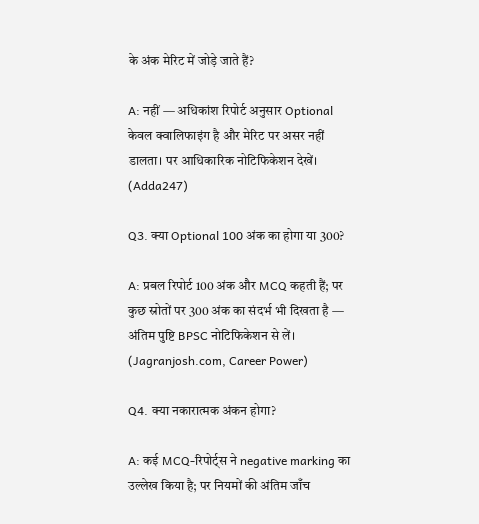के अंक मेरिट में जोड़े जाते हैं?

A: नहीं — अधिकांश रिपोर्ट अनुसार Optional केवल क्वालिफाइंग है और मेरिट पर असर नहीं डालता। पर आधिकारिक नोटिफिकेशन देखें। (Adda247)

Q3. क्या Optional 100 अंक का होगा या 300?

A: प्रबल रिपोर्ट 100 अंक और MCQ कहती हैं; पर कुछ स्रोतों पर 300 अंक का संदर्भ भी दिखता है — अंतिम पुष्टि BPSC नोटिफिकेशन से लें। (Jagranjosh.com, Career Power)

Q4. क्या नकारात्मक अंकन होगा?

A: कई MCQ-रिपोर्ट्स ने negative marking का उल्लेख किया है; पर नियमों की अंतिम जाँच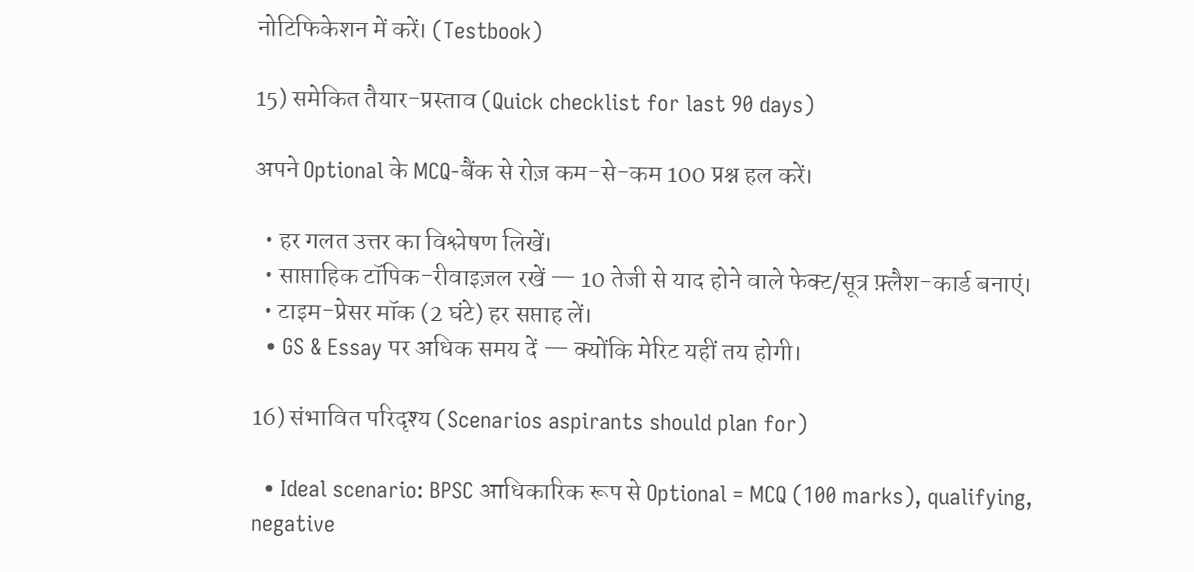नोटिफिकेशन में करें। (Testbook)

15) समेकित तैयार-प्रस्ताव (Quick checklist for last 90 days)

अपने Optional के MCQ-बैंक से रोज़ कम-से-कम 100 प्रश्न हल करें।

  • हर गलत उत्तर का विश्लेषण लिखें।
  • साप्ताहिक टॉपिक-रीवाइज़ल रखें — 10 तेजी से याद होने वाले फेक्ट/सूत्र फ़्लैश-कार्ड बनाएं।
  • टाइम-प्रेसर मॉक (2 घंटे) हर सप्ताह लें।
  • GS & Essay पर अधिक समय दें — क्योंकि मेरिट यहीं तय होगी।

16) संभावित परिदृश्य (Scenarios aspirants should plan for)

  • Ideal scenario: BPSC आधिकारिक रूप से Optional = MCQ (100 marks), qualifying, negative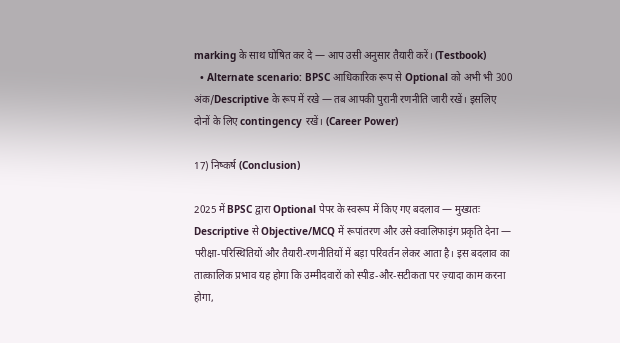marking के साथ घोषित कर दे — आप उसी अनुसार तैयारी करें। (Testbook)
  • Alternate scenario: BPSC आधिकारिक रूप से Optional को अभी भी 300 अंक/Descriptive के रूप में रखे — तब आपकी पुरानी रणनीति जारी रखें। इसलिए दोनों के लिए contingency रखें। (Career Power)

17) निष्कर्ष (Conclusion)

2025 में BPSC द्वारा Optional पेपर के स्वरूप में किए गए बदलाव — मुख्यतः Descriptive से Objective/MCQ में रूपांतरण और उसे क्वालिफाइंग प्रकृति देना — परीक्षा-परिस्थितियों और तैयारी-रणनीतियों में बड़ा परिवर्तन लेकर आता है। इस बदलाव का तात्कालिक प्रभाव यह होगा कि उम्मीदवारों को स्पीड-और-सटीकता पर ज़्यादा काम करना होगा,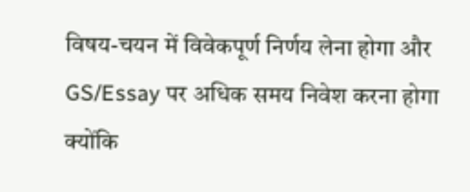विषय-चयन में विवेकपूर्ण निर्णय लेना होगा और GS/Essay पर अधिक समय निवेश करना होगा क्योंकि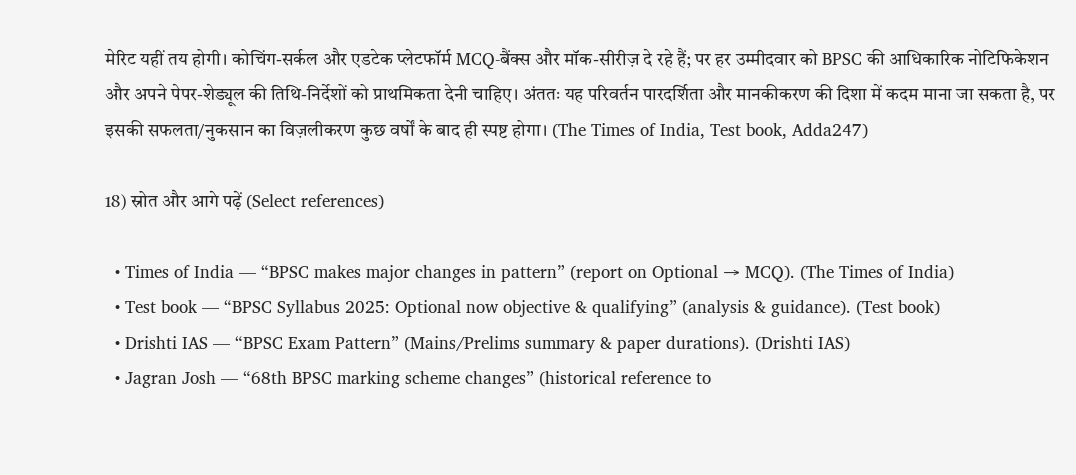मेरिट यहीं तय होगी। कोचिंग-सर्कल और एडटेक प्लेटफॉर्म MCQ-बैंक्स और मॉक-सीरीज़ दे रहे हैं; पर हर उम्मीदवार को BPSC की आधिकारिक नोटिफिकेशन और अपने पेपर-शेड्यूल की तिथि-निर्देशों को प्राथमिकता देनी चाहिए। अंततः यह परिवर्तन पारदर्शिता और मानकीकरण की दिशा में कदम माना जा सकता है, पर इसकी सफलता/नुकसान का विज़लीकरण कुछ वर्षों के बाद ही स्पष्ट होगा। (The Times of India, Test book, Adda247)

18) स्रोत और आगे पढ़ें (Select references)

  • Times of India — “BPSC makes major changes in pattern” (report on Optional → MCQ). (The Times of India)
  • Test book — “BPSC Syllabus 2025: Optional now objective & qualifying” (analysis & guidance). (Test book)
  • Drishti IAS — “BPSC Exam Pattern” (Mains/Prelims summary & paper durations). (Drishti IAS)
  • Jagran Josh — “68th BPSC marking scheme changes” (historical reference to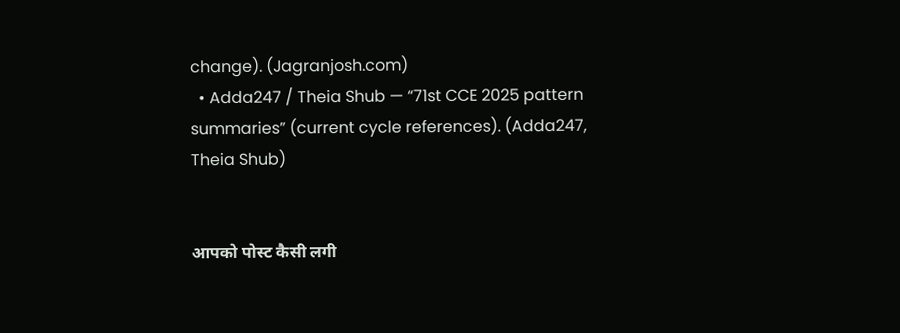change). (Jagranjosh.com)
  • Adda247 / Theia Shub — “71st CCE 2025 pattern summaries” (current cycle references). (Adda247, Theia Shub)


आपको पोस्ट कैसी लगी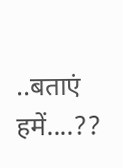..बताएं हमें....??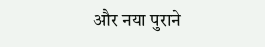और नया पुराने